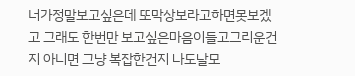너가정말보고싶은데 또막상보라고하면못보겠고 그래도 한번만 보고싶은마음이들고그리운건지 아니면 그냥 복잡한건지 나도날모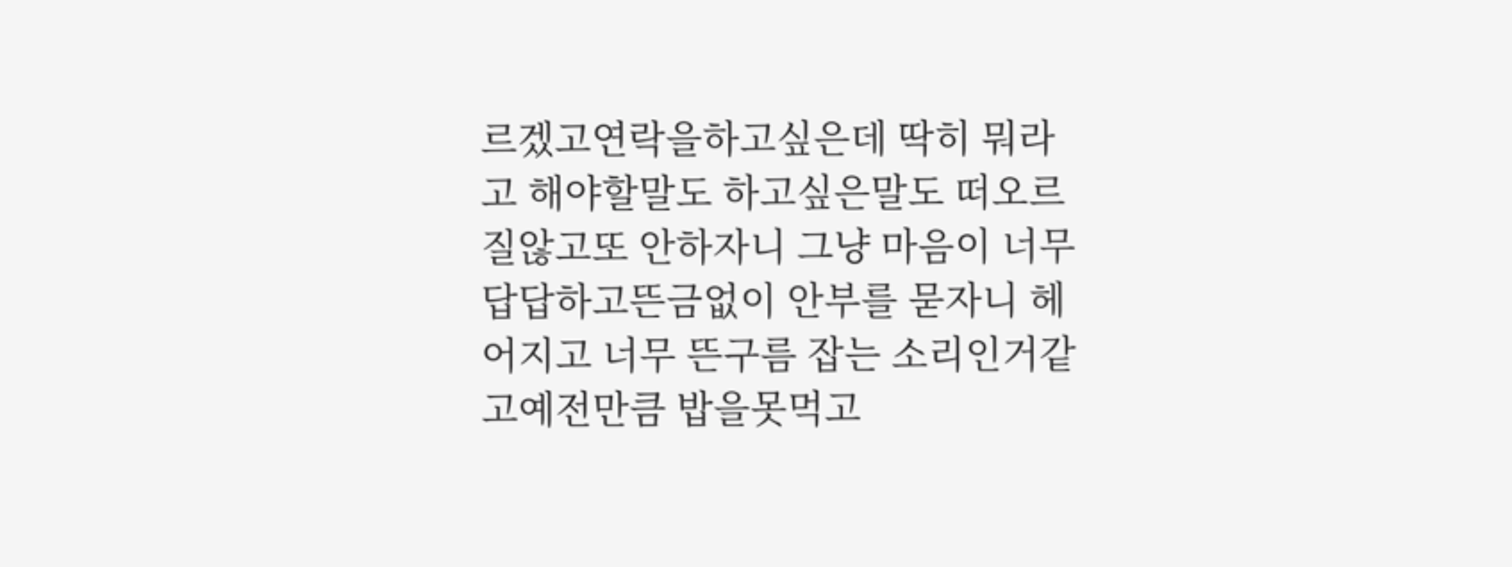르겠고연락을하고싶은데 딱히 뭐라고 해야할말도 하고싶은말도 떠오르질않고또 안하자니 그냥 마음이 너무 답답하고뜬금없이 안부를 묻자니 헤어지고 너무 뜬구름 잡는 소리인거같고예전만큼 밥을못먹고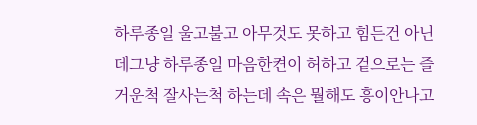하루종일 울고불고 아무것도 못하고 힘든건 아닌데그냥 하루종일 마음한켠이 허하고 겉으로는 즐거운척 잘사는척 하는데 속은 뭘해도 흥이안나고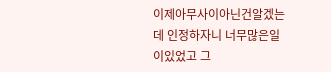이제아무사이아닌건알겠는데 인정하자니 너무많은일이있었고 그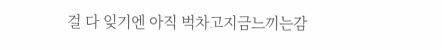걸 다 잊기엔 아직 벅차고지금느끼는감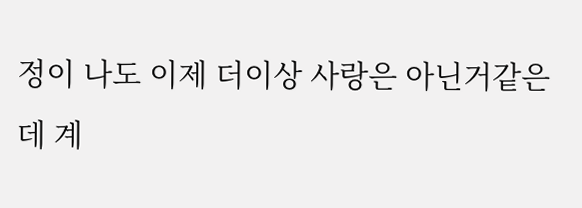정이 나도 이제 더이상 사랑은 아닌거같은데 계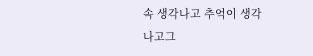속 생각나고 추억이 생각나고그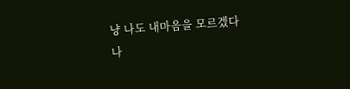냥 나도 내마음을 모르겠다
나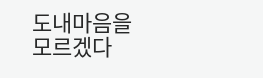도내마음을모르겠다